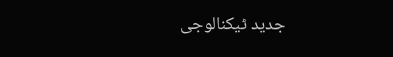جدید ٹیکنالوجی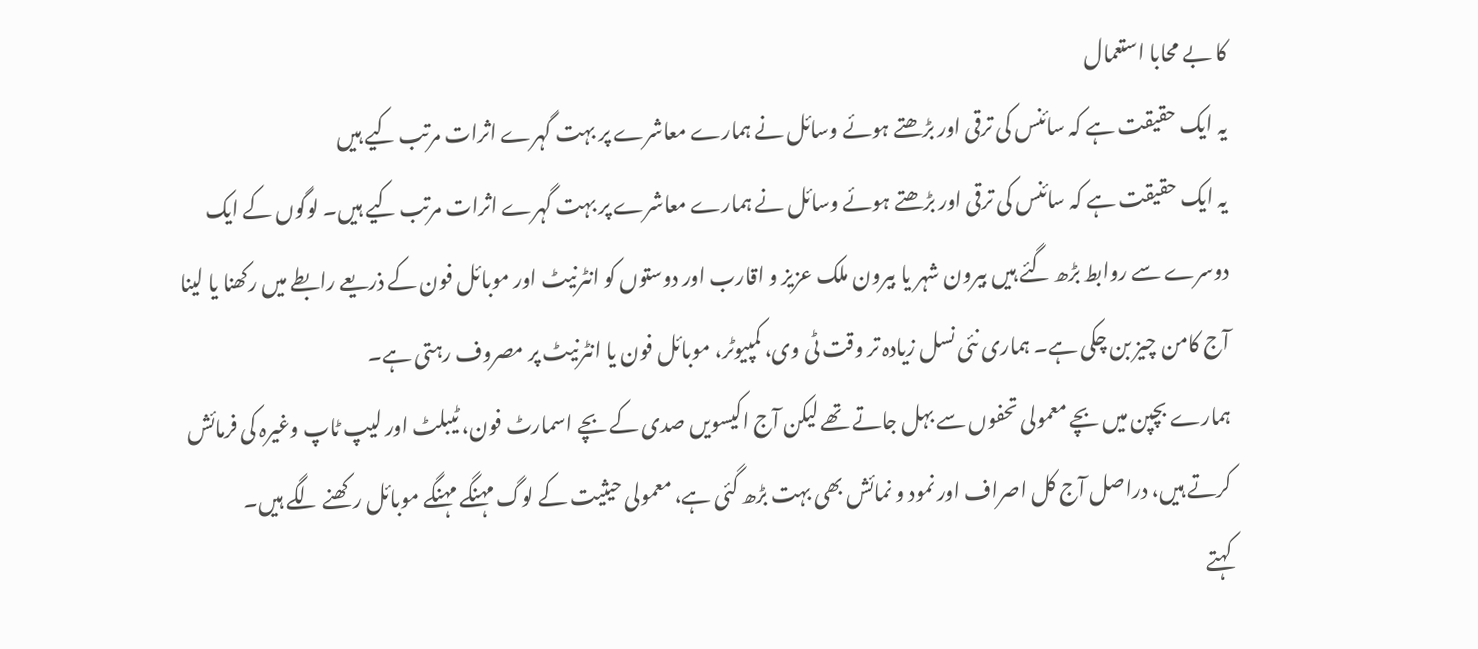کا بے محابا استعمال
یہ ایک حقیقت ہے کہ سائنس کی ترقی اور بڑھتے ہوئے وسائل نے ہمارے معاشرے پر بہت گہرے اثرات مرتب کیے ہیں
یہ ایک حقیقت ہے کہ سائنس کی ترقی اور بڑھتے ہوئے وسائل نے ہمارے معاشرے پر بہت گہرے اثرات مرتب کیے ہیں۔ لوگوں کے ایک دوسرے سے روابط بڑھ گئے ہیں بیرون شہر یا بیرون ملک عزیز و اقارب اور دوستوں کو انٹرنیٹ اور موبائل فون کے ذریعے رابطے میں رکھنا یا لینا آج کامن چیز بن چکی ہے۔ ہماری نئی نسل زیادہ تر وقت ٹی وی، کمپیوٹر، موبائل فون یا انٹرنیٹ پر مصروف رہتی ہے۔
ہمارے بچپن میں بچے معمولی تحفوں سے بہل جاتے تھے لیکن آج اکیسویں صدی کے بچے اسمارٹ فون، ٹیبلٹ اور لیپ ٹاپ وغیرہ کی فرمائش کرتے ہیں، دراصل آج کل اصراف اور نمود و نمائش بھی بہت بڑھ گئی ہے، معمولی حیثیت کے لوگ مہنگے مہنگے موبائل رکھنے لگے ہیں۔
کہتے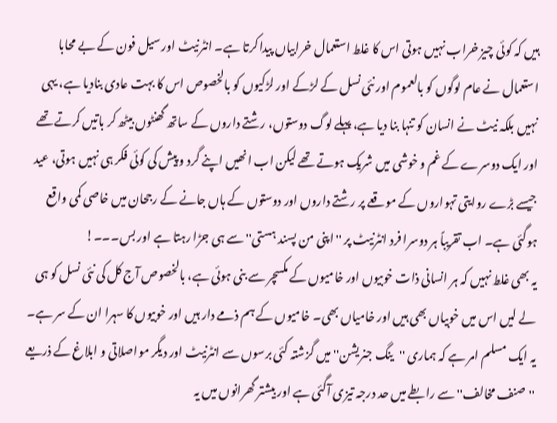ہیں کہ کوئی چیز خراب نہیں ہوتی اس کا غلط استعمال خرابیاں پیدا کرتا ہے۔ انٹرنیٹ اور سیل فون کے بے محابا استعمال نے عام لوگوں کو بالعموم اور نئی نسل کے لڑکے اور لڑکیوں کو بالخصوص اس کا بہت عادی بنادیا ہے، یہی نہیں بلکہ نیٹ نے انسان کو تنہا بنا دیا ہے، پہلے لوگ دوستوں، رشتے داروں کے ساتھ گھنٹوں بیٹھ کر باتیں کرتے تھے اور ایک دوسرے کے غم و خوشی میں شریک ہوتے تھے لیکن اب انھیں اپنے گرد و پیش کی کوئی فکر ہی نہیں ہوتی، عید جیسے بڑے روایتی تہواروں کے موقعے پر رشتے داروں اور دوستوں کے ہاں جانے کے رجحان میں خاصی کمی واقع ہوگئی ہے۔ اب تقریباً ہر دوسرا فرد انٹرنیٹ پر ''اپنی من پسند ہستی'' سے ہی جڑا رہتا ہے اور بس۔۔۔!
یہ بھی غلط نہیں کہ ہر انسانی ذات خوبیوں اور خامیوں کے مکسچر سے بنی ہوئی ہے، بالخصوص آج کل کی نئی نسل کو ہی لے لیں اس میں خوبیاں بھی ہیں اور خامیاں بھی۔ خامیوں کے ہم ذمے دار ہیں اور خوبیوں کا سہرا ان کے سر ہے۔
یہ ایک مسلم امر ہے کہ ہماری ''ینگ جنریشن'' میں گزشتہ کئی برسوں سے انٹرنیٹ اور دیگر مواصلاتی و ابلاغ کے ذریعے ''صنف مخالف'' سے رابطے میں حد درجہ تیزی آگئی ہے اور بیشتر گھرانوں میں یہ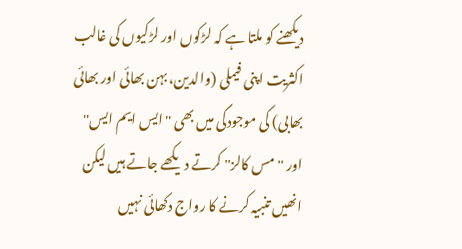دیکھنے کو ملتا ہے کہ لڑکوں اور لڑکیوں کی غالب اکثریت اپنی فیملی (والدین، بہن بھائی اور بھائی بھابی) کی موجودگی میں بھی ''ایس ایم ایس'' اور ''مس کالز'' کرتے دیکھے جاتے ہیں لیکن انھیں تنبیہ کرنے کا رواج دکھائی نہیں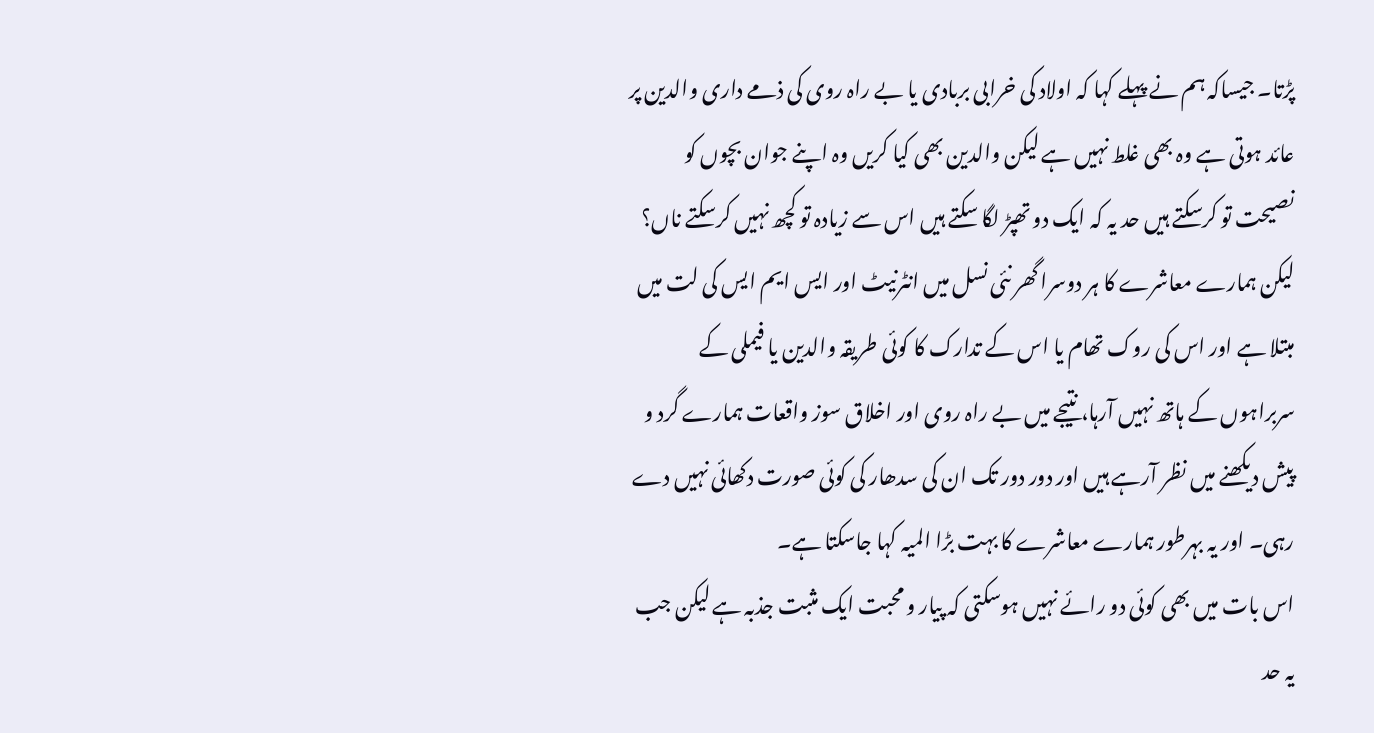پڑتا۔ جیساکہ ہم نے پہلے کہا کہ اولاد کی خرابی بربادی یا بے راہ روی کی ذمے داری والدین پر عائد ہوتی ہے وہ بھی غلط نہیں ہے لیکن والدین بھی کیا کریں وہ اپنے جوان بچوں کو نصیحت تو کرسکتے ہیں حد یہ کہ ایک دو تھپڑ لگا سکتے ہیں اس سے زیادہ تو کچھ نہیں کرسکتے ناں؟
لیکن ہمارے معاشرے کا ہر دوسرا گھر نئی نسل میں انٹرنیٹ اور ایس ایم ایس کی لت میں مبتلا ہے اور اس کی روک تھام یا اس کے تدارک کا کوئی طریقہ والدین یا فیملی کے سربراہوں کے ہاتھ نہیں آرہا، نتیجے میں بے راہ روی اور اخلاق سوز واقعات ہمارے گرد و پیش دیکھنے میں نظر آرہے ہیں اور دور دور تک ان کی سدھار کی کوئی صورت دکھائی نہیں دے رہی۔ اور یہ بہرطور ہمارے معاشرے کا بہت بڑا المیہ کہا جاسکتا ہے۔
اس بات میں بھی کوئی دو رائے نہیں ہوسکتی کہ پیار و محبت ایک مثبت جذبہ ہے لیکن جب یہ حد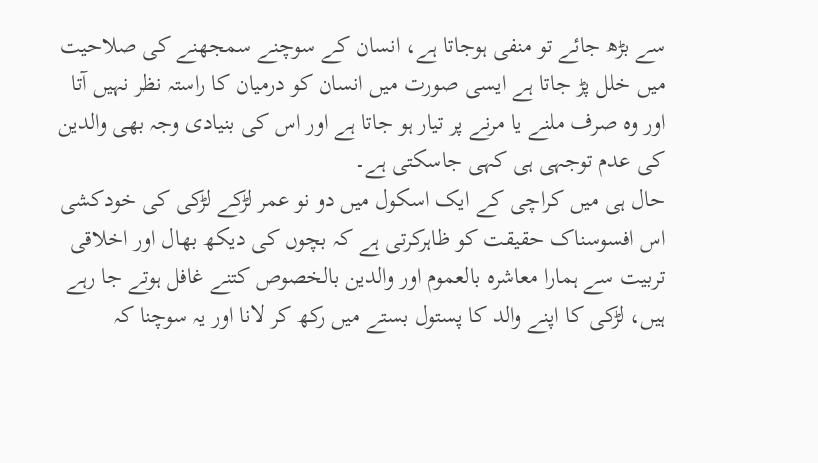سے بڑھ جائے تو منفی ہوجاتا ہے، انسان کے سوچنے سمجھنے کی صلاحیت میں خلل پڑ جاتا ہے ایسی صورت میں انسان کو درمیان کا راستہ نظر نہیں آتا اور وہ صرف ملنے یا مرنے پر تیار ہو جاتا ہے اور اس کی بنیادی وجہ بھی والدین کی عدم توجہی ہی کہی جاسکتی ہے۔
حال ہی میں کراچی کے ایک اسکول میں دو نو عمر لڑکے لڑکی کی خودکشی اس افسوسناک حقیقت کو ظاہرکرتی ہے کہ بچوں کی دیکھ بھال اور اخلاقی تربیت سے ہمارا معاشرہ بالعموم اور والدین بالخصوص کتنے غافل ہوتے جا رہے ہیں، لڑکی کا اپنے والد کا پستول بستے میں رکھ کر لانا اور یہ سوچنا کہ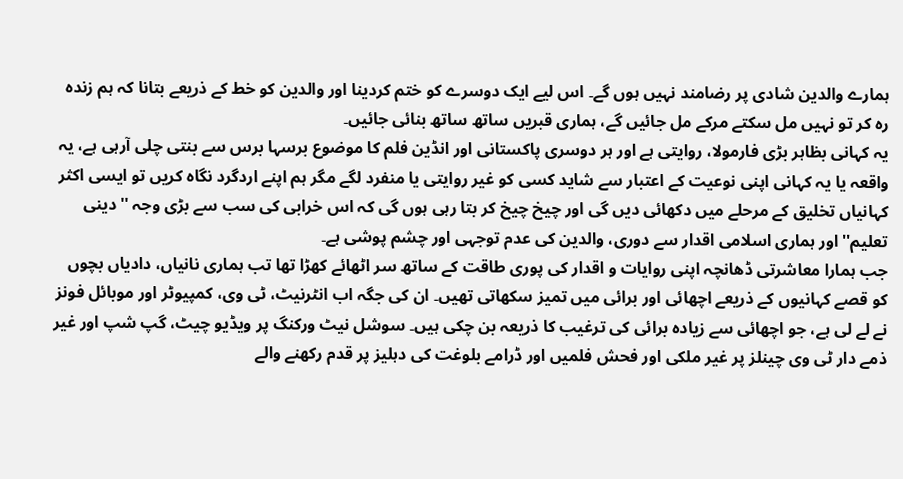ہمارے والدین شادی پر رضامند نہیں ہوں گے۔ اس لیے ایک دوسرے کو ختم کردینا اور والدین کو خط کے ذریعے بتانا کہ ہم زندہ رہ کر تو نہیں مل سکتے مرکے مل جائیں گے، ہماری قبریں ساتھ ساتھ بنائی جائیں۔
یہ کہانی بظاہر بڑی فارمولا، روایتی ہے اور ہر دوسری پاکستانی اور انڈین فلم کا موضوع برسہا برس سے بنتی چلی آرہی ہے، یہ واقعہ یا یہ کہانی اپنی نوعیت کے اعتبار سے شاید کسی کو غیر روایتی یا منفرد لگے مگر ہم اپنے اردگرد نگاہ کریں تو ایسی اکثر کہانیاں تخلیق کے مرحلے میں دکھائی دیں گی اور چیخ چیخ کر بتا رہی ہوں گی کہ اس خرابی کی سب سے بڑی وجہ ''دینی تعلیم'' اور ہماری اسلامی اقدار سے دوری، والدین کی عدم توجہی اور چشم پوشی ہے۔
جب ہمارا معاشرتی ڈھانچہ اپنی روایات و اقدار کی پوری طاقت کے ساتھ سر اٹھائے کھڑا تھا تب ہماری نانیاں، دادیاں بچوں کو قصے کہانیوں کے ذریعے اچھائی اور برائی میں تمیز سکھاتی تھیں۔ ان کی جگہ اب انٹرنیٹ، ٹی وی، کمپیوٹر اور موبائل فونز نے لے لی ہے، جو اچھائی سے زیادہ برائی کی ترغیب کا ذریعہ بن چکی ہیں۔ سوشل نیٹ ورکنگ پر ویڈیو چیٹ، گپ شپ اور غیر ذمے دار ٹی وی چینلز پر غیر ملکی اور فحش فلمیں اور ڈرامے بلوغت کی دہلیز پر قدم رکھنے والے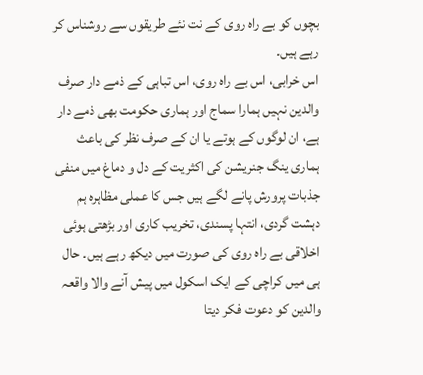بچوں کو بے راہ روی کے نت نئے طریقوں سے روشناس کر رہے ہیں۔
اس خرابی، اس بے راہ روی، اس تباہی کے ذمے دار صرف والدین نہیں ہمارا سماج اور ہماری حکومت بھی ذمے دار ہے، ان لوگوں کے ہوتے یا ان کے صرف نظر کی باعث ہماری ینگ جنریشن کی اکثریت کے دل و دماغ میں منفی جذبات پرورش پانے لگے ہیں جس کا عملی مظاہرہ ہم دہشت گردی، انتہا پسندی، تخریب کاری اور بڑھتی ہوئی اخلاقی بے راہ روی کی صورت میں دیکھ رہے ہیں۔ حال ہی میں کراچی کے ایک اسکول میں پیش آنے والا واقعہ والدین کو دعوت فکر دیتا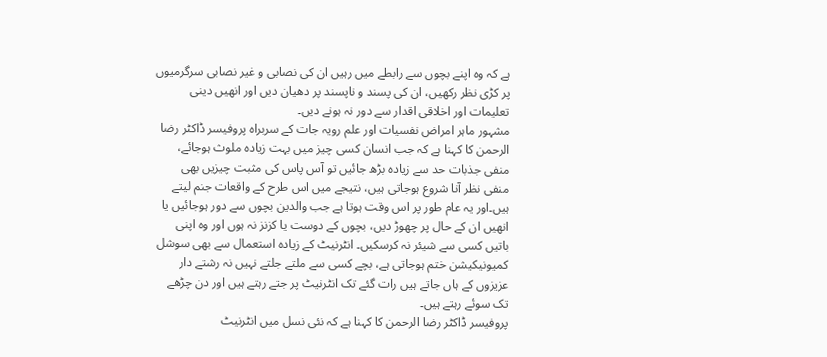ہے کہ وہ اپنے بچوں سے رابطے میں رہیں ان کی نصابی و غیر نصابی سرگرمیوں پر کڑی نظر رکھیں، ان کی پسند و ناپسند پر دھیان دیں اور انھیں دینی تعلیمات اور اخلاقی اقدار سے دور نہ ہونے دیں۔
مشہور ماہر امراض نفسیات اور علم رویہ جات کے سربراہ پروفیسر ڈاکٹر رضا الرحمن کا کہنا ہے کہ جب انسان کسی چیز میں بہت زیادہ ملوث ہوجائے، منفی جذبات حد سے زیادہ بڑھ جائیں تو آس پاس کی مثبت چیزیں بھی منفی نظر آنا شروع ہوجاتی ہیں، نتیجے میں اس طرح کے واقعات جنم لیتے ہیں۔اور یہ عام طور پر اس وقت ہوتا ہے جب والدین بچوں سے دور ہوجائیں یا انھیں ان کے حال پر چھوڑ دیں، بچوں کے دوست یا کزنز نہ ہوں اور وہ اپنی باتیں کسی سے شیئر نہ کرسکیں۔ انٹرنیٹ کے زیادہ استعمال سے بھی سوشل کمیونیکیشن ختم ہوجاتی ہے، بچے کسی سے ملتے جلتے نہیں نہ رشتے دار عزیزوں کے ہاں جاتے ہیں رات گئے تک انٹرنیٹ پر جتے رہتے ہیں اور دن چڑھے تک سوئے رہتے ہیں۔
پروفیسر ڈاکٹر رضا الرحمن کا کہنا ہے کہ نئی نسل میں انٹرنیٹ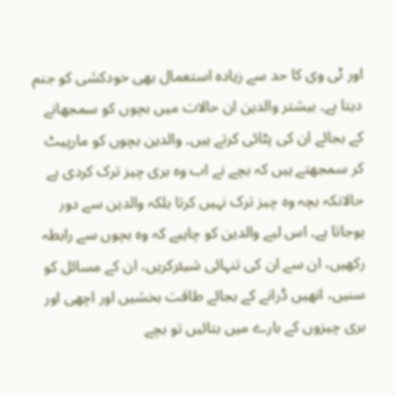اور ٹی وی کا حد سے زیادہ استعمال بھی خودکشی کو جنم دیتا ہے۔ بیشتر والدین ان حالات میں بچوں کو سمجھانے کے بجائے ان کی پٹائی کرتے ہیں۔ والدین بچوں کو مارپیٹ کر سمجھتے ہیں کہ بچے نے اب وہ بری چیز ترک کردی ہے حالانکہ بچہ وہ چیز ترک نہیں کرتا بلکہ والدین سے دور ہوجاتا ہے۔ اس لیے والدین کو چاہیے کہ وہ بچوں سے رابطہ رکھیں، ان سے ان کی تنہائی شیئرکریں، ان کے مسائل کو سنیں، انھیں ڈرانے کے بجائے طاقت بخشیں اور اچھی اور بری چیزوں کے بارے میں بتائیں تو بچے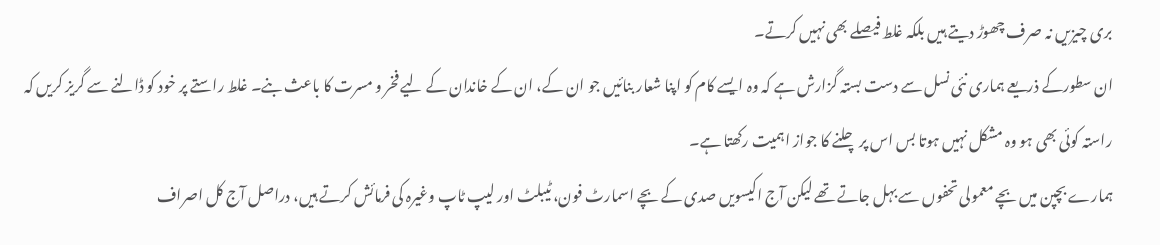بری چیزیں نہ صرف چھوڑ دیتے ہیں بلکہ غلط فیصلے بھی نہیں کرتے۔
ان سطورکے ذریعے ہماری نئی نسل سے دست بستہ گزارش ہے کہ وہ ایسے کام کو اپنا شعار بنائیں جو ان کے، ان کے خاندان کے لیے فخر و مسرت کا باعث بنے۔ غلط راستے پر خود کو ڈالنے سے گریز کریں کہ راستہ کوئی بھی ہو وہ مشکل نہیں ہوتا بس اس پر چلنے کا جواز اہمیت رکھتا ہے۔
ہمارے بچپن میں بچے معمولی تحفوں سے بہل جاتے تھے لیکن آج اکیسویں صدی کے بچے اسمارٹ فون، ٹیبلٹ اور لیپ ٹاپ وغیرہ کی فرمائش کرتے ہیں، دراصل آج کل اصراف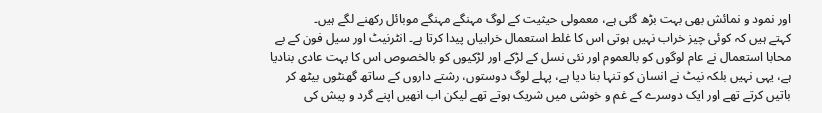اور نمود و نمائش بھی بہت بڑھ گئی ہے، معمولی حیثیت کے لوگ مہنگے مہنگے موبائل رکھنے لگے ہیں۔
کہتے ہیں کہ کوئی چیز خراب نہیں ہوتی اس کا غلط استعمال خرابیاں پیدا کرتا ہے۔ انٹرنیٹ اور سیل فون کے بے محابا استعمال نے عام لوگوں کو بالعموم اور نئی نسل کے لڑکے اور لڑکیوں کو بالخصوص اس کا بہت عادی بنادیا ہے، یہی نہیں بلکہ نیٹ نے انسان کو تنہا بنا دیا ہے، پہلے لوگ دوستوں، رشتے داروں کے ساتھ گھنٹوں بیٹھ کر باتیں کرتے تھے اور ایک دوسرے کے غم و خوشی میں شریک ہوتے تھے لیکن اب انھیں اپنے گرد و پیش کی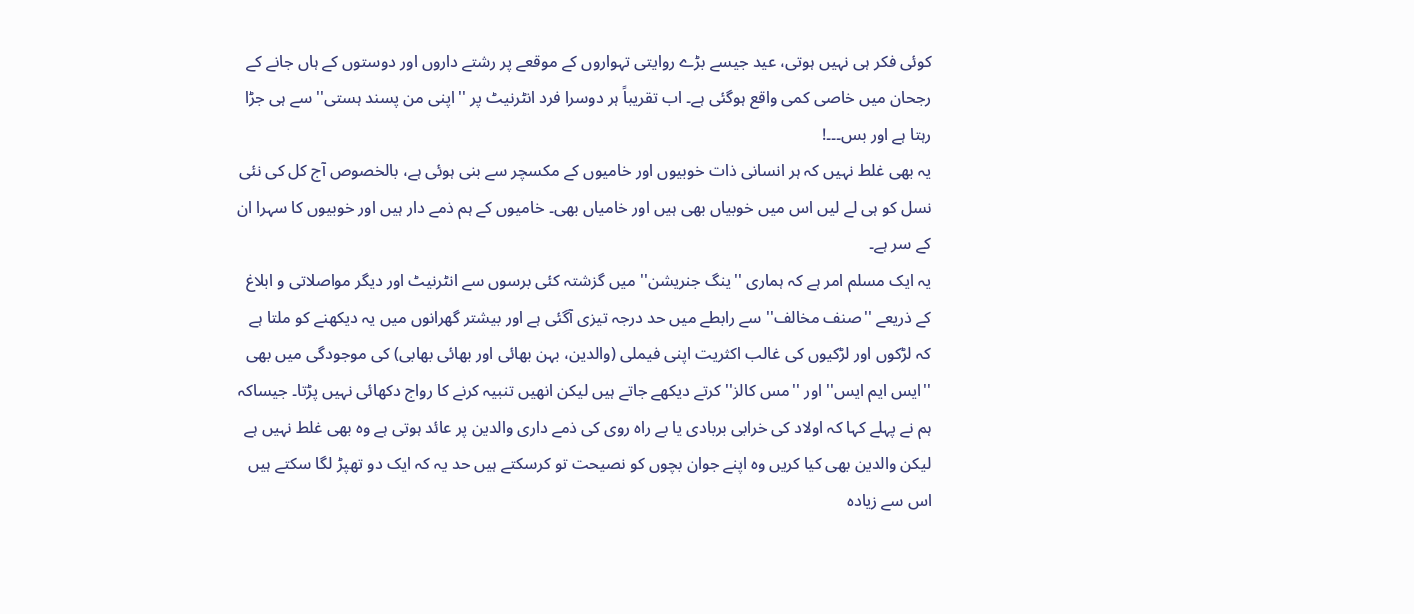کوئی فکر ہی نہیں ہوتی، عید جیسے بڑے روایتی تہواروں کے موقعے پر رشتے داروں اور دوستوں کے ہاں جانے کے رجحان میں خاصی کمی واقع ہوگئی ہے۔ اب تقریباً ہر دوسرا فرد انٹرنیٹ پر ''اپنی من پسند ہستی'' سے ہی جڑا رہتا ہے اور بس۔۔۔!
یہ بھی غلط نہیں کہ ہر انسانی ذات خوبیوں اور خامیوں کے مکسچر سے بنی ہوئی ہے، بالخصوص آج کل کی نئی نسل کو ہی لے لیں اس میں خوبیاں بھی ہیں اور خامیاں بھی۔ خامیوں کے ہم ذمے دار ہیں اور خوبیوں کا سہرا ان کے سر ہے۔
یہ ایک مسلم امر ہے کہ ہماری ''ینگ جنریشن'' میں گزشتہ کئی برسوں سے انٹرنیٹ اور دیگر مواصلاتی و ابلاغ کے ذریعے ''صنف مخالف'' سے رابطے میں حد درجہ تیزی آگئی ہے اور بیشتر گھرانوں میں یہ دیکھنے کو ملتا ہے کہ لڑکوں اور لڑکیوں کی غالب اکثریت اپنی فیملی (والدین، بہن بھائی اور بھائی بھابی) کی موجودگی میں بھی ''ایس ایم ایس'' اور ''مس کالز'' کرتے دیکھے جاتے ہیں لیکن انھیں تنبیہ کرنے کا رواج دکھائی نہیں پڑتا۔ جیساکہ ہم نے پہلے کہا کہ اولاد کی خرابی بربادی یا بے راہ روی کی ذمے داری والدین پر عائد ہوتی ہے وہ بھی غلط نہیں ہے لیکن والدین بھی کیا کریں وہ اپنے جوان بچوں کو نصیحت تو کرسکتے ہیں حد یہ کہ ایک دو تھپڑ لگا سکتے ہیں اس سے زیادہ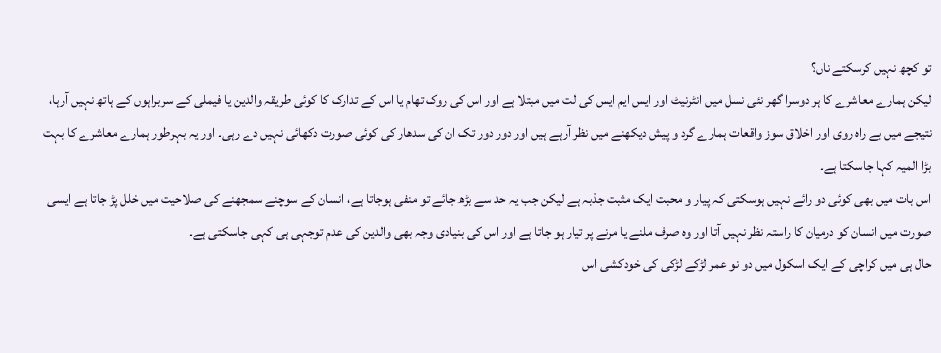تو کچھ نہیں کرسکتے ناں؟
لیکن ہمارے معاشرے کا ہر دوسرا گھر نئی نسل میں انٹرنیٹ اور ایس ایم ایس کی لت میں مبتلا ہے اور اس کی روک تھام یا اس کے تدارک کا کوئی طریقہ والدین یا فیملی کے سربراہوں کے ہاتھ نہیں آرہا، نتیجے میں بے راہ روی اور اخلاق سوز واقعات ہمارے گرد و پیش دیکھنے میں نظر آرہے ہیں اور دور دور تک ان کی سدھار کی کوئی صورت دکھائی نہیں دے رہی۔ اور یہ بہرطور ہمارے معاشرے کا بہت بڑا المیہ کہا جاسکتا ہے۔
اس بات میں بھی کوئی دو رائے نہیں ہوسکتی کہ پیار و محبت ایک مثبت جذبہ ہے لیکن جب یہ حد سے بڑھ جائے تو منفی ہوجاتا ہے، انسان کے سوچنے سمجھنے کی صلاحیت میں خلل پڑ جاتا ہے ایسی صورت میں انسان کو درمیان کا راستہ نظر نہیں آتا اور وہ صرف ملنے یا مرنے پر تیار ہو جاتا ہے اور اس کی بنیادی وجہ بھی والدین کی عدم توجہی ہی کہی جاسکتی ہے۔
حال ہی میں کراچی کے ایک اسکول میں دو نو عمر لڑکے لڑکی کی خودکشی اس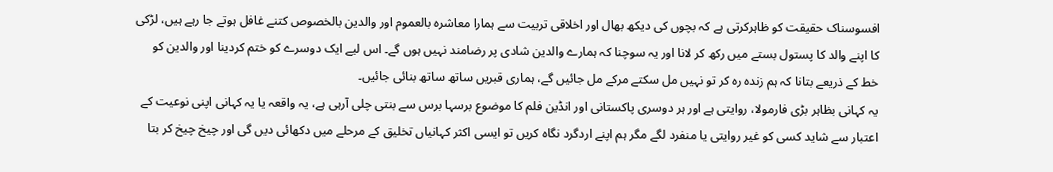افسوسناک حقیقت کو ظاہرکرتی ہے کہ بچوں کی دیکھ بھال اور اخلاقی تربیت سے ہمارا معاشرہ بالعموم اور والدین بالخصوص کتنے غافل ہوتے جا رہے ہیں، لڑکی کا اپنے والد کا پستول بستے میں رکھ کر لانا اور یہ سوچنا کہ ہمارے والدین شادی پر رضامند نہیں ہوں گے۔ اس لیے ایک دوسرے کو ختم کردینا اور والدین کو خط کے ذریعے بتانا کہ ہم زندہ رہ کر تو نہیں مل سکتے مرکے مل جائیں گے، ہماری قبریں ساتھ ساتھ بنائی جائیں۔
یہ کہانی بظاہر بڑی فارمولا، روایتی ہے اور ہر دوسری پاکستانی اور انڈین فلم کا موضوع برسہا برس سے بنتی چلی آرہی ہے، یہ واقعہ یا یہ کہانی اپنی نوعیت کے اعتبار سے شاید کسی کو غیر روایتی یا منفرد لگے مگر ہم اپنے اردگرد نگاہ کریں تو ایسی اکثر کہانیاں تخلیق کے مرحلے میں دکھائی دیں گی اور چیخ چیخ کر بتا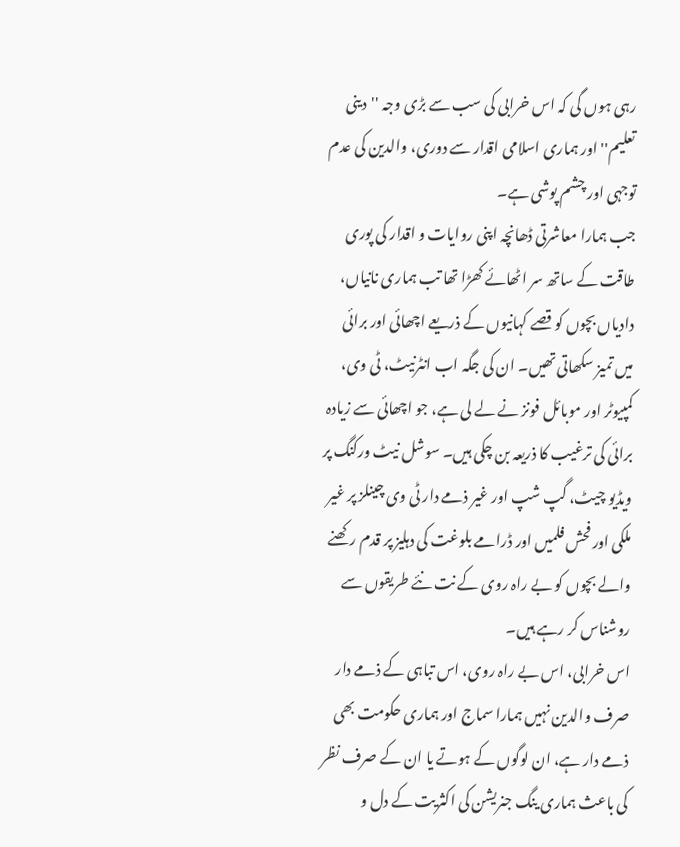رہی ہوں گی کہ اس خرابی کی سب سے بڑی وجہ ''دینی تعلیم'' اور ہماری اسلامی اقدار سے دوری، والدین کی عدم توجہی اور چشم پوشی ہے۔
جب ہمارا معاشرتی ڈھانچہ اپنی روایات و اقدار کی پوری طاقت کے ساتھ سر اٹھائے کھڑا تھا تب ہماری نانیاں، دادیاں بچوں کو قصے کہانیوں کے ذریعے اچھائی اور برائی میں تمیز سکھاتی تھیں۔ ان کی جگہ اب انٹرنیٹ، ٹی وی، کمپیوٹر اور موبائل فونز نے لے لی ہے، جو اچھائی سے زیادہ برائی کی ترغیب کا ذریعہ بن چکی ہیں۔ سوشل نیٹ ورکنگ پر ویڈیو چیٹ، گپ شپ اور غیر ذمے دار ٹی وی چینلز پر غیر ملکی اور فحش فلمیں اور ڈرامے بلوغت کی دہلیز پر قدم رکھنے والے بچوں کو بے راہ روی کے نت نئے طریقوں سے روشناس کر رہے ہیں۔
اس خرابی، اس بے راہ روی، اس تباہی کے ذمے دار صرف والدین نہیں ہمارا سماج اور ہماری حکومت بھی ذمے دار ہے، ان لوگوں کے ہوتے یا ان کے صرف نظر کی باعث ہماری ینگ جنریشن کی اکثریت کے دل و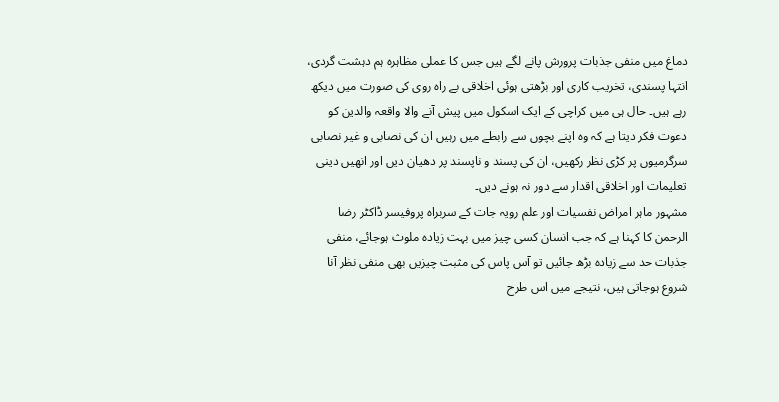دماغ میں منفی جذبات پرورش پانے لگے ہیں جس کا عملی مظاہرہ ہم دہشت گردی، انتہا پسندی، تخریب کاری اور بڑھتی ہوئی اخلاقی بے راہ روی کی صورت میں دیکھ رہے ہیں۔ حال ہی میں کراچی کے ایک اسکول میں پیش آنے والا واقعہ والدین کو دعوت فکر دیتا ہے کہ وہ اپنے بچوں سے رابطے میں رہیں ان کی نصابی و غیر نصابی سرگرمیوں پر کڑی نظر رکھیں، ان کی پسند و ناپسند پر دھیان دیں اور انھیں دینی تعلیمات اور اخلاقی اقدار سے دور نہ ہونے دیں۔
مشہور ماہر امراض نفسیات اور علم رویہ جات کے سربراہ پروفیسر ڈاکٹر رضا الرحمن کا کہنا ہے کہ جب انسان کسی چیز میں بہت زیادہ ملوث ہوجائے، منفی جذبات حد سے زیادہ بڑھ جائیں تو آس پاس کی مثبت چیزیں بھی منفی نظر آنا شروع ہوجاتی ہیں، نتیجے میں اس طرح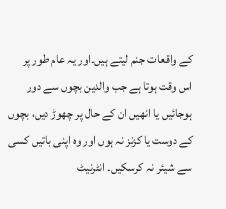کے واقعات جنم لیتے ہیں۔اور یہ عام طور پر اس وقت ہوتا ہے جب والدین بچوں سے دور ہوجائیں یا انھیں ان کے حال پر چھوڑ دیں، بچوں کے دوست یا کزنز نہ ہوں اور وہ اپنی باتیں کسی سے شیئر نہ کرسکیں۔ انٹرنیٹ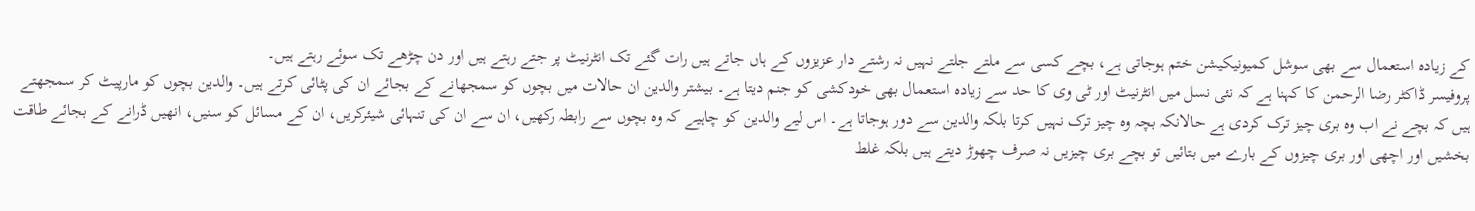کے زیادہ استعمال سے بھی سوشل کمیونیکیشن ختم ہوجاتی ہے، بچے کسی سے ملتے جلتے نہیں نہ رشتے دار عزیزوں کے ہاں جاتے ہیں رات گئے تک انٹرنیٹ پر جتے رہتے ہیں اور دن چڑھے تک سوئے رہتے ہیں۔
پروفیسر ڈاکٹر رضا الرحمن کا کہنا ہے کہ نئی نسل میں انٹرنیٹ اور ٹی وی کا حد سے زیادہ استعمال بھی خودکشی کو جنم دیتا ہے۔ بیشتر والدین ان حالات میں بچوں کو سمجھانے کے بجائے ان کی پٹائی کرتے ہیں۔ والدین بچوں کو مارپیٹ کر سمجھتے ہیں کہ بچے نے اب وہ بری چیز ترک کردی ہے حالانکہ بچہ وہ چیز ترک نہیں کرتا بلکہ والدین سے دور ہوجاتا ہے۔ اس لیے والدین کو چاہیے کہ وہ بچوں سے رابطہ رکھیں، ان سے ان کی تنہائی شیئرکریں، ان کے مسائل کو سنیں، انھیں ڈرانے کے بجائے طاقت بخشیں اور اچھی اور بری چیزوں کے بارے میں بتائیں تو بچے بری چیزیں نہ صرف چھوڑ دیتے ہیں بلکہ غلط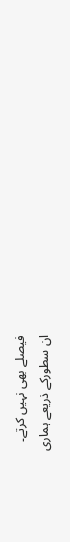فیصلے بھی نہیں کرتے۔
ان سطورکے ذریعے ہماری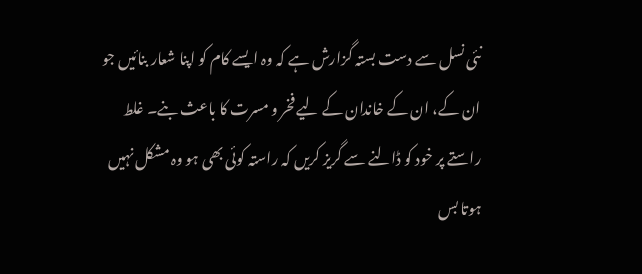نئی نسل سے دست بستہ گزارش ہے کہ وہ ایسے کام کو اپنا شعار بنائیں جو ان کے، ان کے خاندان کے لیے فخر و مسرت کا باعث بنے۔ غلط راستے پر خود کو ڈالنے سے گریز کریں کہ راستہ کوئی بھی ہو وہ مشکل نہیں ہوتا بس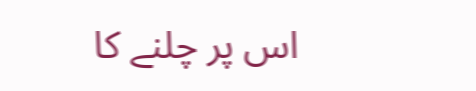اس پر چلنے کا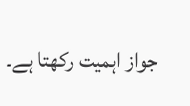جواز اہمیت رکھتا ہے۔